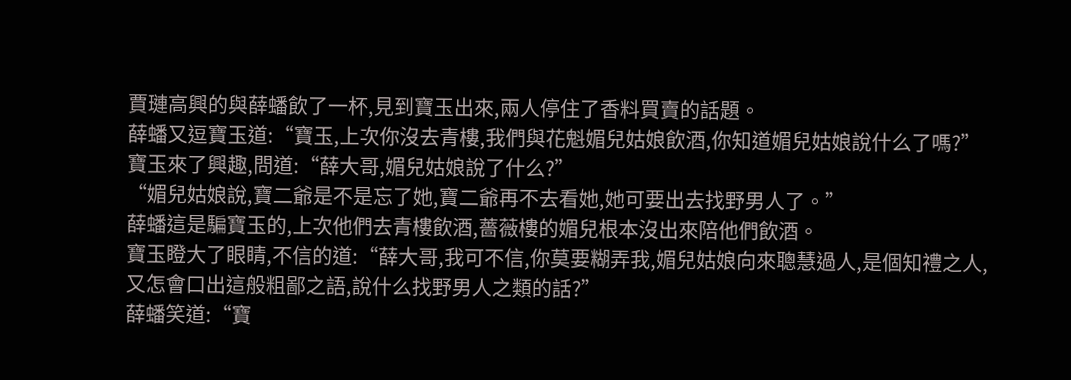賈璉高興的與薛蟠飲了一杯,見到寶玉出來,兩人停住了香料買賣的話題。
薛蟠又逗寶玉道:“寶玉,上次你沒去青樓,我們與花魁媚兒姑娘飲酒,你知道媚兒姑娘說什么了嗎?”
寶玉來了興趣,問道:“薛大哥,媚兒姑娘說了什么?”
“媚兒姑娘說,寶二爺是不是忘了她,寶二爺再不去看她,她可要出去找野男人了。”
薛蟠這是騙寶玉的,上次他們去青樓飲酒,薔薇樓的媚兒根本沒出來陪他們飲酒。
寶玉瞪大了眼睛,不信的道:“薛大哥,我可不信,你莫要糊弄我,媚兒姑娘向來聰慧過人,是個知禮之人,又怎會口出這般粗鄙之語,說什么找野男人之類的話?”
薛蟠笑道:“寶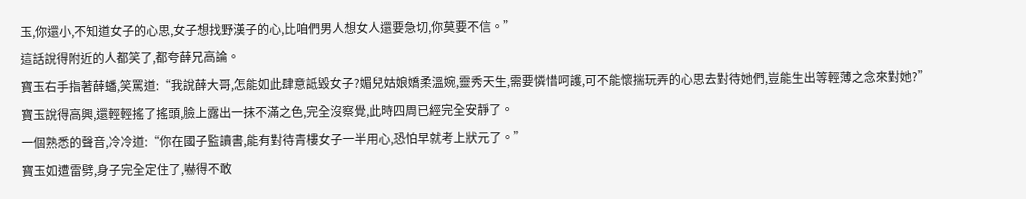玉,你還小,不知道女子的心思,女子想找野漢子的心,比咱們男人想女人還要急切,你莫要不信。”
這話說得附近的人都笑了,都夸薛兄高論。
寶玉右手指著薛蟠,笑罵道:“我說薛大哥,怎能如此肆意詆毀女子?媚兒姑娘嬌柔溫婉,靈秀天生,需要憐惜呵護,可不能懷揣玩弄的心思去對待她們,豈能生出等輕薄之念來對她?”
寶玉說得高興,還輕輕搖了搖頭,臉上露出一抹不滿之色,完全沒察覺,此時四周已經完全安靜了。
一個熟悉的聲音,冷冷道:“你在國子監讀書,能有對待青樓女子一半用心,恐怕早就考上狀元了。”
寶玉如遭雷劈,身子完全定住了,嚇得不敢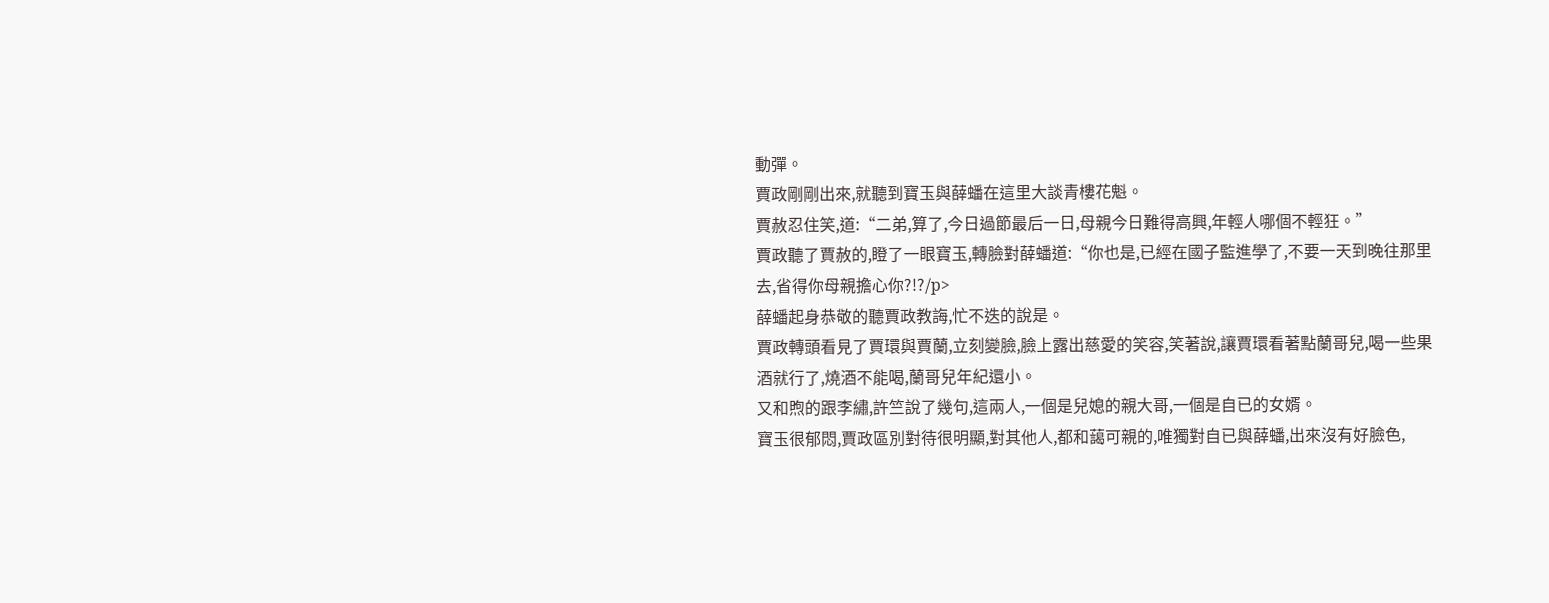動彈。
賈政剛剛出來,就聽到寶玉與薛蟠在這里大談青樓花魁。
賈赦忍住笑,道:“二弟,算了,今日過節最后一日,母親今日難得高興,年輕人哪個不輕狂。”
賈政聽了賈赦的,瞪了一眼寶玉,轉臉對薛蟠道:“你也是,已經在國子監進學了,不要一天到晚往那里去,省得你母親擔心你?!?/p>
薛蟠起身恭敬的聽賈政教誨,忙不迭的說是。
賈政轉頭看見了賈環與賈蘭,立刻變臉,臉上露出慈愛的笑容,笑著說,讓賈環看著點蘭哥兒,喝一些果酒就行了,燒酒不能喝,蘭哥兒年紀還小。
又和煦的跟李繡,許竺說了幾句,這兩人,一個是兒媳的親大哥,一個是自已的女婿。
寶玉很郁悶,賈政區別對待很明顯,對其他人,都和藹可親的,唯獨對自已與薛蟠,出來沒有好臉色,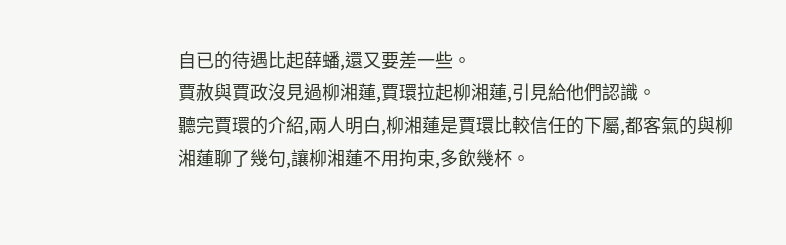自已的待遇比起薛蟠,還又要差一些。
賈赦與賈政沒見過柳湘蓮,賈環拉起柳湘蓮,引見給他們認識。
聽完賈環的介紹,兩人明白,柳湘蓮是賈環比較信任的下屬,都客氣的與柳湘蓮聊了幾句,讓柳湘蓮不用拘束,多飲幾杯。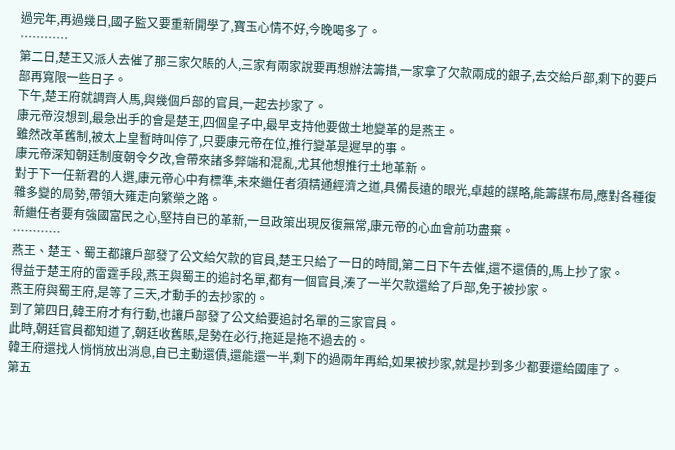過完年,再過幾日,國子監又要重新開學了,寶玉心情不好,今晚喝多了。
…………
第二日,楚王又派人去催了那三家欠賬的人,三家有兩家說要再想辦法籌措,一家拿了欠款兩成的銀子,去交給戶部,剩下的要戶部再寬限一些日子。
下午,楚王府就調齊人馬,與幾個戶部的官員,一起去抄家了。
康元帝沒想到,最急出手的會是楚王,四個皇子中,最早支持他要做土地變革的是燕王。
雖然改革舊制,被太上皇暫時叫停了,只要康元帝在位,推行變革是遲早的事。
康元帝深知朝廷制度朝令夕改,會帶來諸多弊端和混亂,尤其他想推行土地革新。
對于下一任新君的人選,康元帝心中有標準,未來繼任者須精通經濟之道,具備長遠的眼光,卓越的謀略,能籌謀布局,應對各種復雜多變的局勢,帶領大雍走向繁榮之路。
新繼任者要有強國富民之心,堅持自已的革新,一旦政策出現反復無常,康元帝的心血會前功盡棄。
…………
燕王、楚王、蜀王都讓戶部發了公文給欠款的官員,楚王只給了一日的時間,第二日下午去催,還不還債的,馬上抄了家。
得益于楚王府的雷霆手段,燕王與蜀王的追討名單,都有一個官員,湊了一半欠款還給了戶部,免于被抄家。
燕王府與蜀王府,是等了三天,才動手的去抄家的。
到了第四日,韓王府才有行動,也讓戶部發了公文給要追討名單的三家官員。
此時,朝廷官員都知道了,朝廷收舊賬,是勢在必行,拖延是拖不過去的。
韓王府還找人悄悄放出消息,自已主動還債,還能還一半,剩下的過兩年再給,如果被抄家,就是抄到多少都要還給國庫了。
第五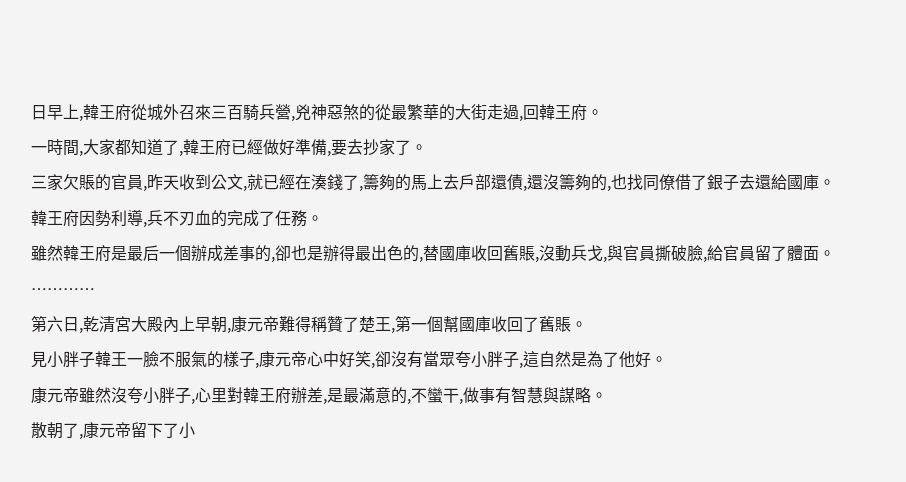日早上,韓王府從城外召來三百騎兵營,兇神惡煞的從最繁華的大街走過,回韓王府。
一時間,大家都知道了,韓王府已經做好準備,要去抄家了。
三家欠賬的官員,昨天收到公文,就已經在湊錢了,籌夠的馬上去戶部還債,還沒籌夠的,也找同僚借了銀子去還給國庫。
韓王府因勢利導,兵不刃血的完成了任務。
雖然韓王府是最后一個辦成差事的,卻也是辦得最出色的,替國庫收回舊賬,沒動兵戈,與官員撕破臉,給官員留了體面。
…………
第六日,乾清宮大殿內上早朝,康元帝難得稱贊了楚王,第一個幫國庫收回了舊賬。
見小胖子韓王一臉不服氣的樣子,康元帝心中好笑,卻沒有當眾夸小胖子,這自然是為了他好。
康元帝雖然沒夸小胖子,心里對韓王府辦差,是最滿意的,不蠻干,做事有智慧與謀略。
散朝了,康元帝留下了小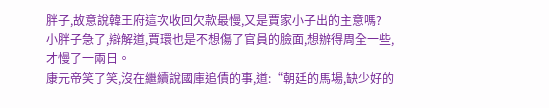胖子,故意說韓王府這次收回欠款最慢,又是賈家小子出的主意嗎?
小胖子急了,辯解道,賈環也是不想傷了官員的臉面,想辦得周全一些,才慢了一兩日。
康元帝笑了笑,沒在繼續說國庫追債的事,道:“朝廷的馬場,缺少好的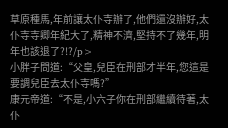草原種馬,年前讓太仆寺辦了,他們還沒辦好,太仆寺寺卿年紀大了,精神不濟,堅持不了幾年,明年也該退了?!?/p>
小胖子問道:“父皇,兒臣在刑部才半年,您這是要調兒臣去太仆寺嗎?”
康元帝道:“不是,小六子你在刑部繼續待著,太仆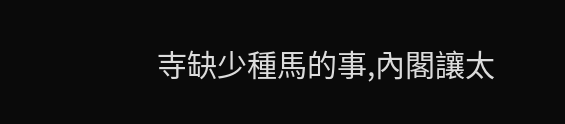寺缺少種馬的事,內閣讓太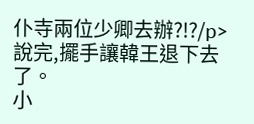仆寺兩位少卿去辦?!?/p>
說完,擺手讓韓王退下去了。
小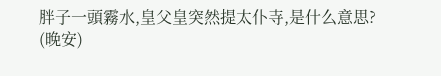胖子一頭霧水,皇父皇突然提太仆寺,是什么意思?
(晚安)